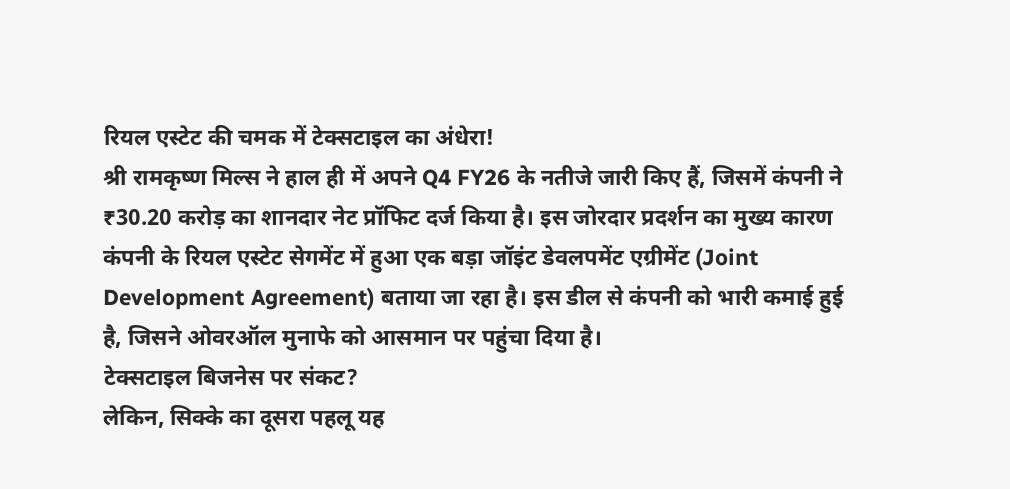रियल एस्टेट की चमक में टेक्सटाइल का अंधेरा!
श्री रामकृष्ण मिल्स ने हाल ही में अपने Q4 FY26 के नतीजे जारी किए हैं, जिसमें कंपनी ने ₹30.20 करोड़ का शानदार नेट प्रॉफिट दर्ज किया है। इस जोरदार प्रदर्शन का मुख्य कारण कंपनी के रियल एस्टेट सेगमेंट में हुआ एक बड़ा जॉइंट डेवलपमेंट एग्रीमेंट (Joint Development Agreement) बताया जा रहा है। इस डील से कंपनी को भारी कमाई हुई है, जिसने ओवरऑल मुनाफे को आसमान पर पहुंचा दिया है।
टेक्सटाइल बिजनेस पर संकट?
लेकिन, सिक्के का दूसरा पहलू यह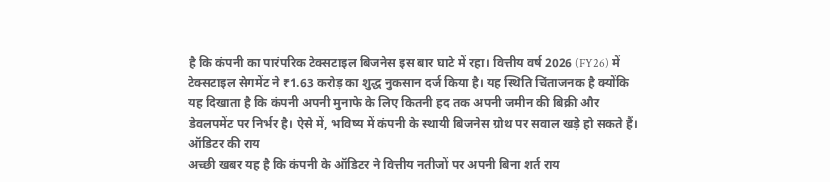है कि कंपनी का पारंपरिक टेक्सटाइल बिजनेस इस बार घाटे में रहा। वित्तीय वर्ष 2026 (FY26) में टेक्सटाइल सेगमेंट ने ₹1.63 करोड़ का शुद्ध नुकसान दर्ज किया है। यह स्थिति चिंताजनक है क्योंकि यह दिखाता है कि कंपनी अपनी मुनाफे के लिए कितनी हद तक अपनी जमीन की बिक्री और डेवलपमेंट पर निर्भर है। ऐसे में, भविष्य में कंपनी के स्थायी बिजनेस ग्रोथ पर सवाल खड़े हो सकते हैं।
ऑडिटर की राय
अच्छी खबर यह है कि कंपनी के ऑडिटर ने वित्तीय नतीजों पर अपनी बिना शर्त राय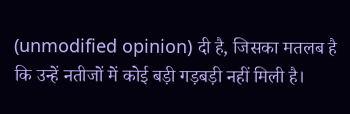(unmodified opinion) दी है, जिसका मतलब है कि उन्हें नतीजों में कोई बड़ी गड़बड़ी नहीं मिली है।